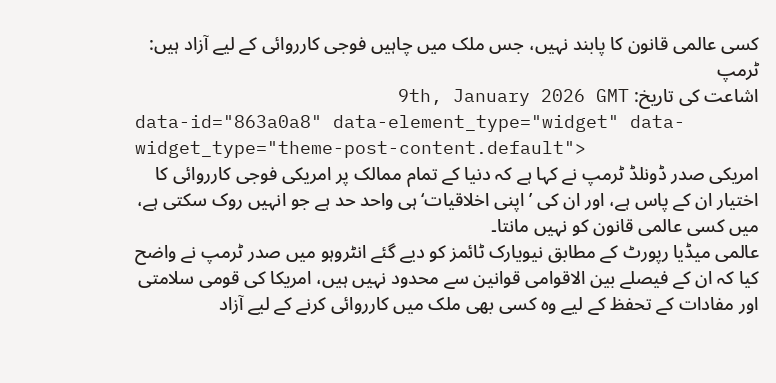کسی عالمی قانون کا پابند نہیں، جس ملک میں چاہیں فوجی کارروائی کے لیے آزاد ہیں: ٹرمپ
اشاعت کی تاریخ: 9th, January 2026 GMT
data-id="863a0a8" data-element_type="widget" data-widget_type="theme-post-content.default">
امریکی صدر ڈونلڈ ٹرمپ نے کہا ہے کہ دنیا کے تمام ممالک پر امریکی فوجی کارروائی کا اختیار ان کے پاس ہے، اور ان کی ’اپنی اخلاقیات‘ ہی واحد حد ہے جو انہیں روک سکتی ہے، میں کسی عالمی قانون کو نہیں مانتا۔
عالمی میڈیا رپورٹ کے مطابق نیویارک ٹائمز کو دیے گئے انٹروہو میں صدر ٹرمپ نے واضح کیا کہ ان کے فیصلے بین الاقوامی قوانین سے محدود نہیں ہیں، امریکا کی قومی سلامتی اور مفادات کے تحفظ کے لیے وہ کسی بھی ملک میں کارروائی کرنے کے لیے آزاد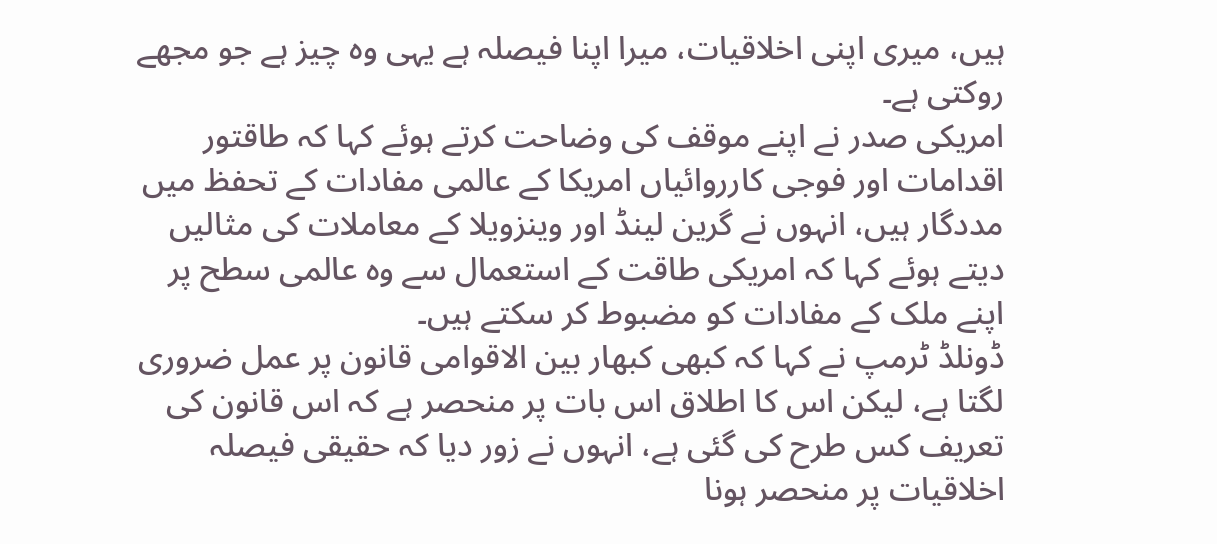ہیں، میری اپنی اخلاقیات، میرا اپنا فیصلہ ہے یہی وہ چیز ہے جو مجھے روکتی ہے۔
امریکی صدر نے اپنے موقف کی وضاحت کرتے ہوئے کہا کہ طاقتور اقدامات اور فوجی کارروائیاں امریکا کے عالمی مفادات کے تحفظ میں مددگار ہیں، انہوں نے گرین لینڈ اور وینزویلا کے معاملات کی مثالیں دیتے ہوئے کہا کہ امریکی طاقت کے استعمال سے وہ عالمی سطح پر اپنے ملک کے مفادات کو مضبوط کر سکتے ہیں۔
ڈونلڈ ٹرمپ نے کہا کہ کبھی کبھار بین الاقوامی قانون پر عمل ضروری لگتا ہے، لیکن اس کا اطلاق اس بات پر منحصر ہے کہ اس قانون کی تعریف کس طرح کی گئی ہے، انہوں نے زور دیا کہ حقیقی فیصلہ اخلاقیات پر منحصر ہونا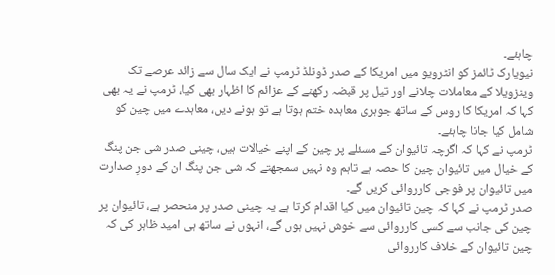چاہئے۔
نیویارک ٹائمز کو انٹرویو میں امریکا کے صدر ڈونلڈ ٹرمپ نے ایک سال سے زائد عرصے تک وینزویلا کے معاملات چلانے اور تیل پر قبضہ رکھنے کے عزائم کا اظہار بھی کیا، ٹرمپ نے یہ بھی کہا کہ امریکا کا روس کے ساتھ جوہری معاہدہ ختم ہوتا ہے تو ہونے دیں، معاہدے میں چین کو شامل کیا جانا چاہئے۔
ٹرمپ نے کہا کہ اگرچہ تائیوان کے مسئلے پر چین کے اپنے خیالات ہیں، چینی صدر شی جن پنگ کے خیال میں تائیوان چین کا حصہ ہے تاہم وہ نہیں سمجھتے کہ شی جن پنگ ان کے دورِ صدارت میں تائیوان پر فوجی کارروائی کریں گے۔
صدر ٹرمپ نے کہا کہ چین تائیوان میں کیا اقدام کرتا ہے یہ چینی صدر پر منحصر ہے، تائیوان پر چین کی جانب سے کسی کارروائی سے خوش نہیں ہوں گے، انہوں نے ساتھ ہی امید ظاہر کی کہ چین تائیوان کے خلاف کارروائی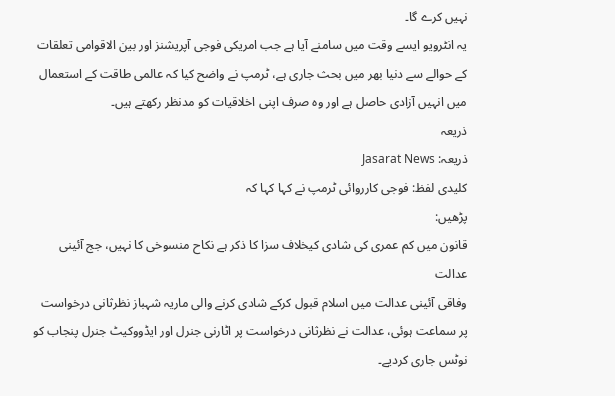نہیں کرے گا۔
یہ انٹرویو ایسے وقت میں سامنے آیا ہے جب امریکی فوجی آپریشنز اور بین الاقوامی تعلقات کے حوالے سے دنیا بھر میں بحث جاری ہے، ٹرمپ نے واضح کیا کہ عالمی طاقت کے استعمال میں انہیں آزادی حاصل ہے اور وہ صرف اپنی اخلاقیات کو مدنظر رکھتے ہیں۔
ذریعہ
ذریعہ: Jasarat News
کلیدی لفظ: فوجی کارروائی ٹرمپ نے کہا کہا کہ
پڑھیں:
قانون میں کم عمری کی شادی کیخلاف سزا کا ذکر ہے نکاح منسوخی کا نہیں، جج آئینی عدالت
وفاقی آئینی عدالت میں اسلام قبول کرکے شادی کرنے والی ماریہ شہباز نظرثانی درخواست پر سماعت ہوئی، عدالت نے نظرثانی درخواست پر اٹارنی جنرل اور ایڈووکیٹ جنرل پنجاب کو نوٹس جاری کردیے۔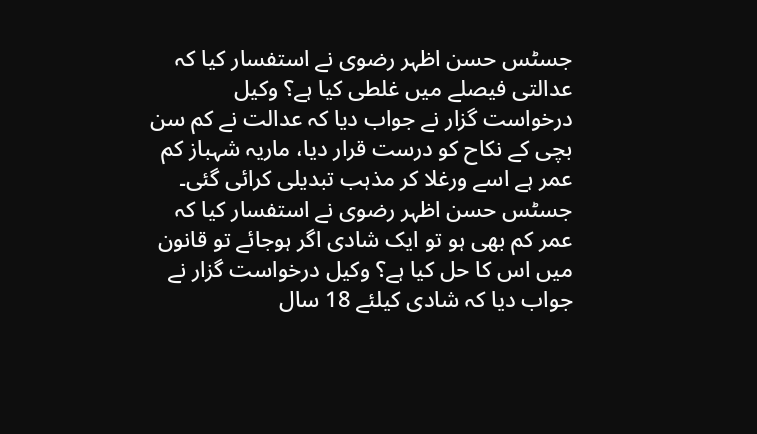جسٹس حسن اظہر رضوی نے استفسار کیا کہ عدالتی فیصلے میں غلطی کیا ہے؟ وکیل درخواست گزار نے جواب دیا کہ عدالت نے کم سن بچی کے نکاح کو درست قرار دیا، ماریہ شہباز کم عمر ہے اسے ورغلا کر مذہب تبدیلی کرائی گئی۔
جسٹس حسن اظہر رضوی نے استفسار کیا کہ عمر کم بھی ہو تو ایک شادی اگر ہوجائے تو قانون میں اس کا حل کیا ہے؟ وکیل درخواست گزار نے جواب دیا کہ شادی کیلئے 18 سال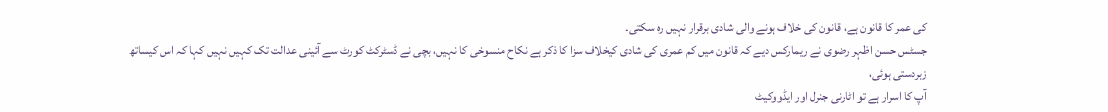کی عمر کا قانون ہے، قانون کی خلاف ہونے والی شادی برقرار نہیں رہ سکتی۔
جسٹس حسن اظہر رضوی نے ریمارکس دیے کہ قانون میں کم عمری کی شادی کیخلاف سزا کا ذکر ہے نکاح منسوخی کا نہیں، بچی نے ڈسٹرکٹ کورٹ سے آئینی عدالت تک کہیں نہیں کہا کہ اس کیساتھ زبردستی ہوئی،
آپ کا اسرار ہے تو اٹارنی جنرل اور ایڈووکیٹ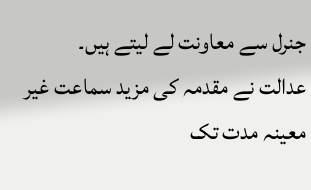جنرل سے معاونت لے لیتے ہیں۔
عدالت نے مقدمہ کی مزید سماعت غیر معینہ مدت تک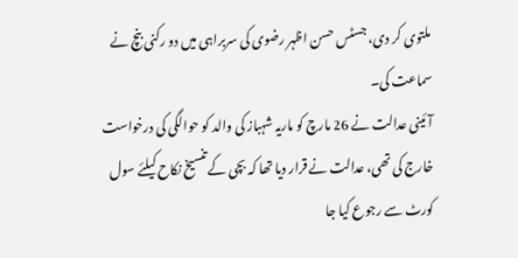ملتوی کر دی، جسٹس حسن اظہر رضوی کی سربراہی میں دو رکنی بنچ نے سماعت کی۔
آئینی عدالت نے 26 مارچ کو ماریہ شہباز کی والد کو حوالگی کی درخواست خارج کی تھی، عدالت نے قرار دیا تھا کہ بچی کے تنسیخ نکاح کیلئے سول کورٹ سے رجوع کیا جا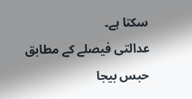سکتا ہے۔
عدالتی فیصلے کے مطابق حبس بیجا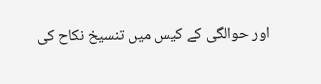اور حوالگی کے کیس میں تنسیخ نکاح کی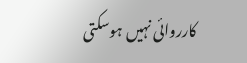کارروائی نہیں ہوسکتی